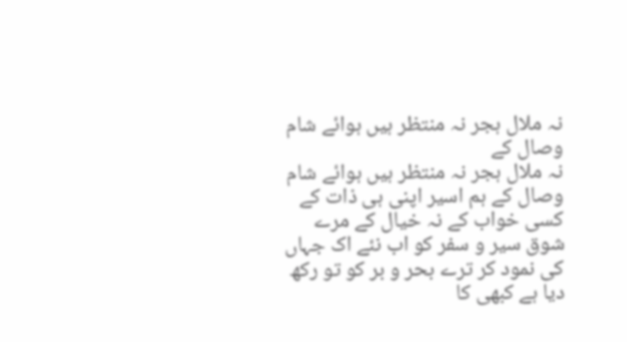نہ ملال ہجر نہ منتظر ہیں ہوائے شام وصال کے
نہ ملال ہجر نہ منتظر ہیں ہوائے شام وصال کے ہم اسیر اپنی ہی ذات کے کسی خواب کے نہ خیال کے مرے شوق سیر و سفر کو اب نئے اک جہاں کی نمود کر ترے بحر و بر کو تو رکھ دیا ہے کبھی کا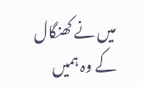میں نے کھنگال کے وہ ہمیں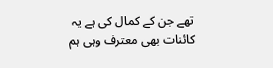تھے جن کے کمال کی ہے یہ کائنات بھی معترف وہی ہم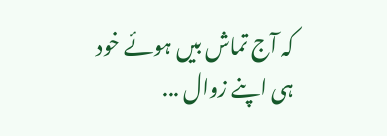کہ آج تماش بیں ہوئے خود ہی اپنے زوال ...